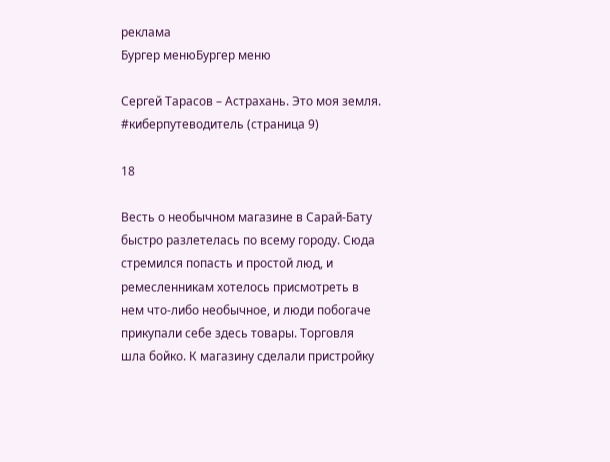реклама
Бургер менюБургер меню

Сергей Тарасов – Астрахань. Это моя земля. #киберпутеводитель (страница 9)

18

Весть о необычном магазине в Сарай-Бату быстро разлетелась по всему городу. Сюда стремился попасть и простой люд, и ремесленникам хотелось присмотреть в нем что-либо необычное, и люди побогаче прикупали себе здесь товары. Торговля шла бойко. К магазину сделали пристройку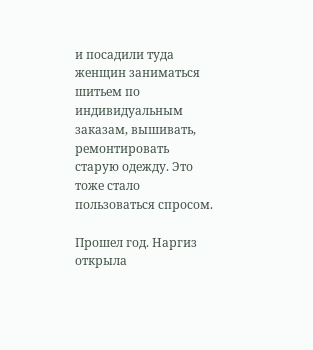и посадили туда женщин заниматься шитьем по индивидуальным заказам, вышивать, ремонтировать старую одежду. Это тоже стало пользоваться спросом.

Прошел год. Наргиз открыла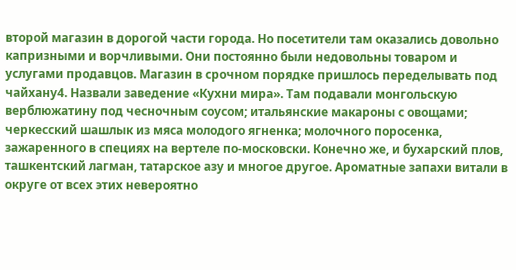второй магазин в дорогой части города. Но посетители там оказались довольно капризными и ворчливыми. Они постоянно были недовольны товаром и услугами продавцов. Магазин в срочном порядке пришлось переделывать под чайхану4. Назвали заведение «Кухни мира». Там подавали монгольскую верблюжатину под чесночным соусом; итальянские макароны с овощами; черкесский шашлык из мяса молодого ягненка; молочного поросенка, зажаренного в специях на вертеле по-московски. Конечно же, и бухарский плов, ташкентский лагман, татарское азу и многое другое. Ароматные запахи витали в округе от всех этих невероятно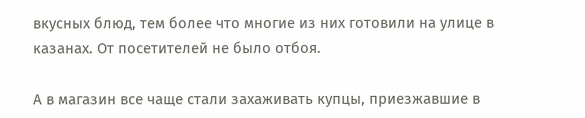вкусных блюд, тем более что многие из них готовили на улице в казанах. От посетителей не было отбоя.

А в магазин все чаще стали захаживать купцы, приезжавшие в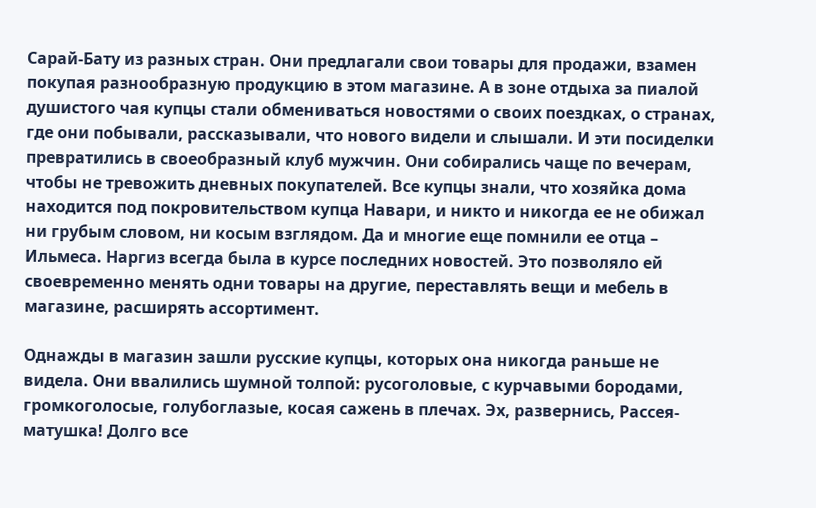Сарай-Бату из разных стран. Они предлагали свои товары для продажи, взамен покупая разнообразную продукцию в этом магазине. А в зоне отдыха за пиалой душистого чая купцы стали обмениваться новостями о своих поездках, о странах, где они побывали, рассказывали, что нового видели и слышали. И эти посиделки превратились в своеобразный клуб мужчин. Они собирались чаще по вечерам, чтобы не тревожить дневных покупателей. Все купцы знали, что хозяйка дома находится под покровительством купца Навари, и никто и никогда ее не обижал ни грубым словом, ни косым взглядом. Да и многие еще помнили ее отца – Ильмеса. Наргиз всегда была в курсе последних новостей. Это позволяло ей своевременно менять одни товары на другие, переставлять вещи и мебель в магазине, расширять ассортимент.

Однажды в магазин зашли русские купцы, которых она никогда раньше не видела. Они ввалились шумной толпой: русоголовые, с курчавыми бородами, громкоголосые, голубоглазые, косая сажень в плечах. Эх, развернись, Рассея-матушка! Долго все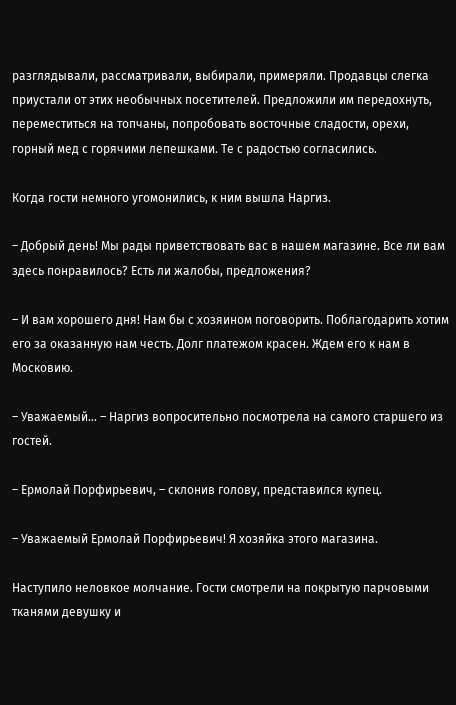разглядывали, рассматривали, выбирали, примеряли. Продавцы слегка приустали от этих необычных посетителей. Предложили им передохнуть, переместиться на топчаны, попробовать восточные сладости, орехи, горный мед с горячими лепешками. Те с радостью согласились.

Когда гости немного угомонились, к ним вышла Наргиз.

– Добрый день! Мы рады приветствовать вас в нашем магазине. Все ли вам здесь понравилось? Есть ли жалобы, предложения?

– И вам хорошего дня! Нам бы с хозяином поговорить. Поблагодарить хотим его за оказанную нам честь. Долг платежом красен. Ждем его к нам в Московию.

– Уважаемый… – Наргиз вопросительно посмотрела на самого старшего из гостей.

– Ермолай Порфирьевич, – склонив голову, представился купец.

– Уважаемый Ермолай Порфирьевич! Я хозяйка этого магазина.

Наступило неловкое молчание. Гости смотрели на покрытую парчовыми тканями девушку и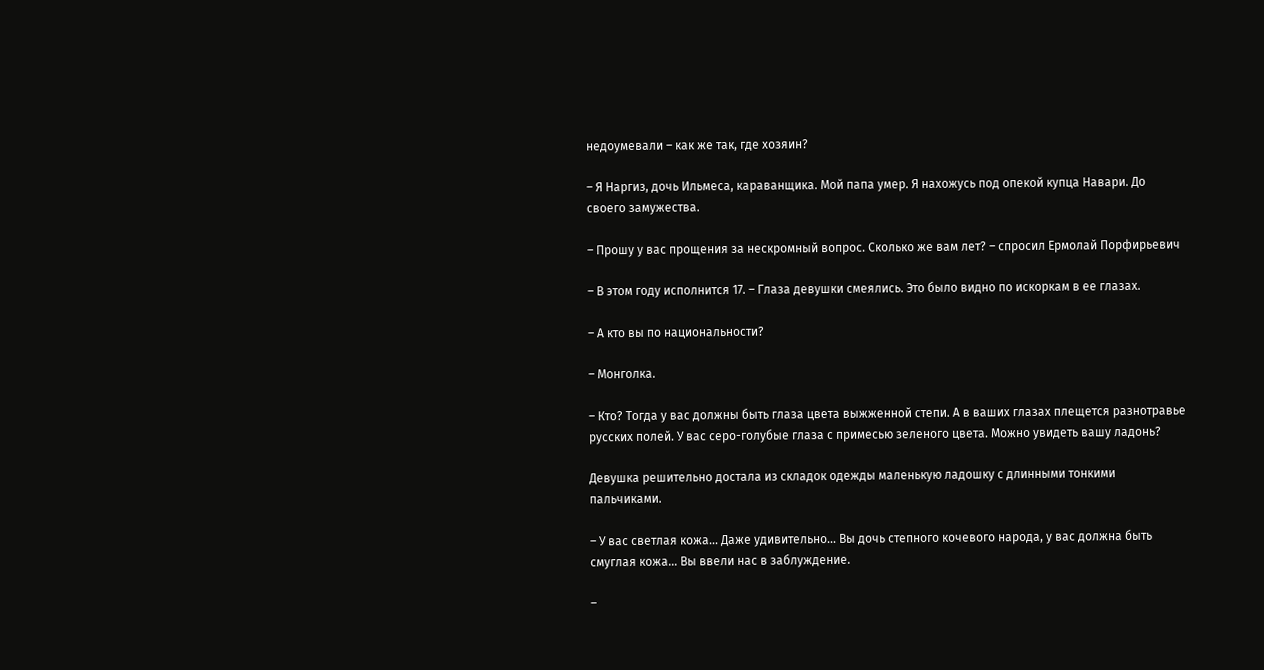недоумевали – как же так, где хозяин?

– Я Наргиз, дочь Ильмеса, караванщика. Мой папа умер. Я нахожусь под опекой купца Навари. До своего замужества.

– Прошу у вас прощения за нескромный вопрос. Сколько же вам лет? – спросил Ермолай Порфирьевич

– В этом году исполнится 17. – Глаза девушки смеялись. Это было видно по искоркам в ее глазах.

– А кто вы по национальности?

– Монголка.

– Кто? Тогда у вас должны быть глаза цвета выжженной степи. А в ваших глазах плещется разнотравье русских полей. У вас серо-голубые глаза с примесью зеленого цвета. Можно увидеть вашу ладонь?

Девушка решительно достала из складок одежды маленькую ладошку с длинными тонкими пальчиками.

– У вас светлая кожа… Даже удивительно… Вы дочь степного кочевого народа, у вас должна быть смуглая кожа… Вы ввели нас в заблуждение.

–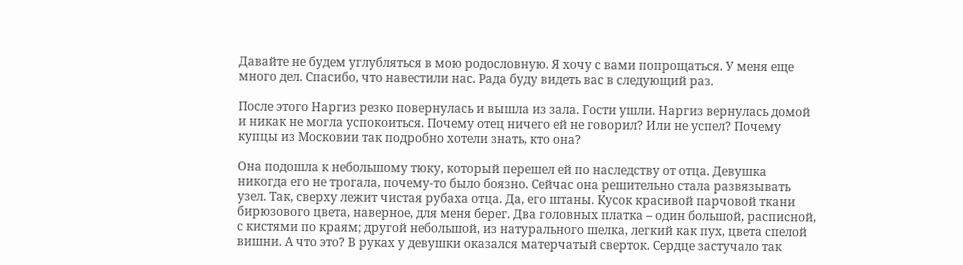Давайте не будем углубляться в мою родословную. Я хочу с вами попрощаться. У меня еще много дел. Спасибо, что навестили нас. Рада буду видеть вас в следующий раз.

После этого Наргиз резко повернулась и вышла из зала. Гости ушли. Наргиз вернулась домой и никак не могла успокоиться. Почему отец ничего ей не говорил? Или не успел? Почему купцы из Московии так подробно хотели знать, кто она?

Она подошла к небольшому тюку, который перешел ей по наследству от отца. Девушка никогда его не трогала, почему-то было боязно. Сейчас она решительно стала развязывать узел. Так, сверху лежит чистая рубаха отца. Да, его штаны. Кусок красивой парчовой ткани бирюзового цвета, наверное, для меня берег. Два головных платка – один большой, расписной, с кистями по краям; другой небольшой, из натурального шелка, легкий как пух, цвета спелой вишни. А что это? В руках у девушки оказался матерчатый сверток. Сердце застучало так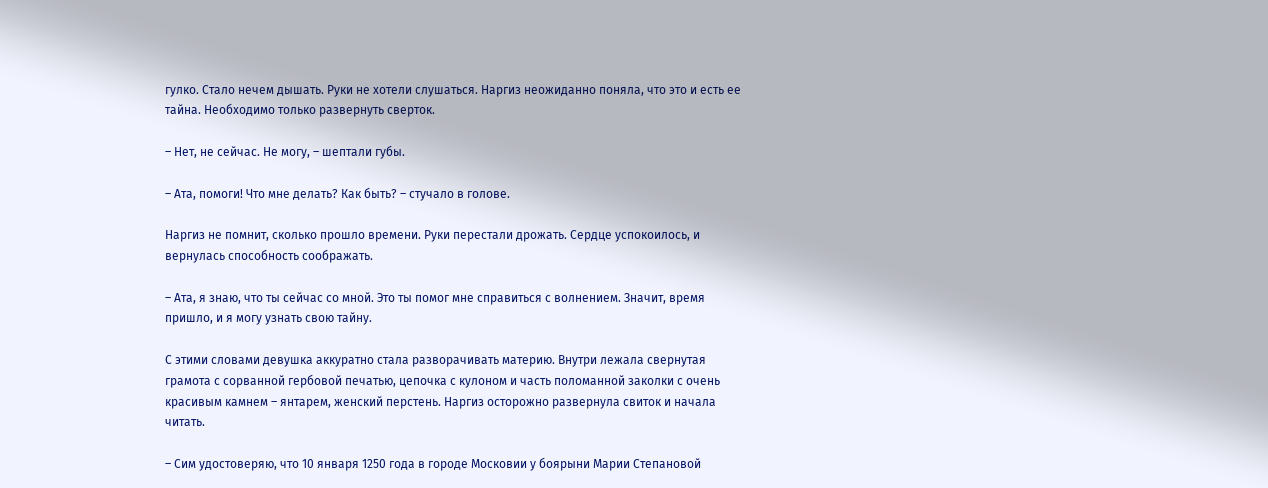гулко. Стало нечем дышать. Руки не хотели слушаться. Наргиз неожиданно поняла, что это и есть ее тайна. Необходимо только развернуть сверток.

– Нет, не сейчас. Не могу, – шептали губы.

– Ата, помоги! Что мне делать? Как быть? – стучало в голове.

Наргиз не помнит, сколько прошло времени. Руки перестали дрожать. Сердце успокоилось, и вернулась способность соображать.

– Ата, я знаю, что ты сейчас со мной. Это ты помог мне справиться с волнением. Значит, время пришло, и я могу узнать свою тайну.

С этими словами девушка аккуратно стала разворачивать материю. Внутри лежала свернутая грамота с сорванной гербовой печатью, цепочка с кулоном и часть поломанной заколки с очень красивым камнем – янтарем, женский перстень. Наргиз осторожно развернула свиток и начала читать.

– Сим удостоверяю, что 10 января 1250 года в городе Московии у боярыни Марии Степановой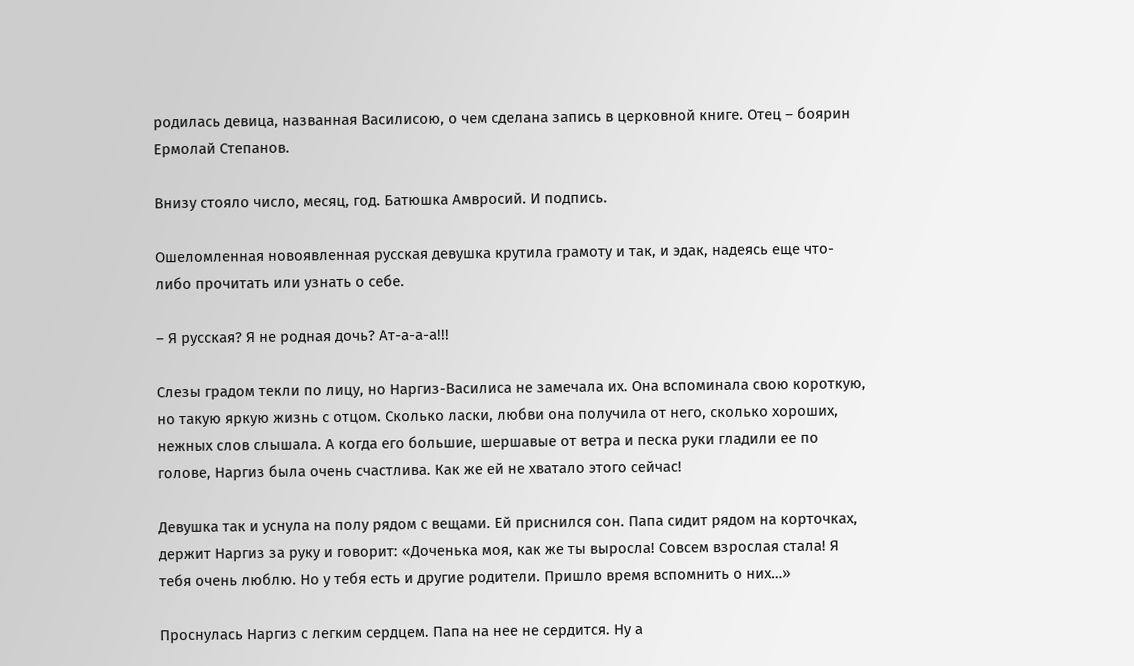родилась девица, названная Василисою, о чем сделана запись в церковной книге. Отец – боярин Ермолай Степанов.

Внизу стояло число, месяц, год. Батюшка Амвросий. И подпись.

Ошеломленная новоявленная русская девушка крутила грамоту и так, и эдак, надеясь еще что-либо прочитать или узнать о себе.

– Я русская? Я не родная дочь? Ат-а-а-а!!!

Слезы градом текли по лицу, но Наргиз-Василиса не замечала их. Она вспоминала свою короткую, но такую яркую жизнь с отцом. Сколько ласки, любви она получила от него, сколько хороших, нежных слов слышала. А когда его большие, шершавые от ветра и песка руки гладили ее по голове, Наргиз была очень счастлива. Как же ей не хватало этого сейчас!

Девушка так и уснула на полу рядом с вещами. Ей приснился сон. Папа сидит рядом на корточках, держит Наргиз за руку и говорит: «Доченька моя, как же ты выросла! Совсем взрослая стала! Я тебя очень люблю. Но у тебя есть и другие родители. Пришло время вспомнить о них…»

Проснулась Наргиз с легким сердцем. Папа на нее не сердится. Ну а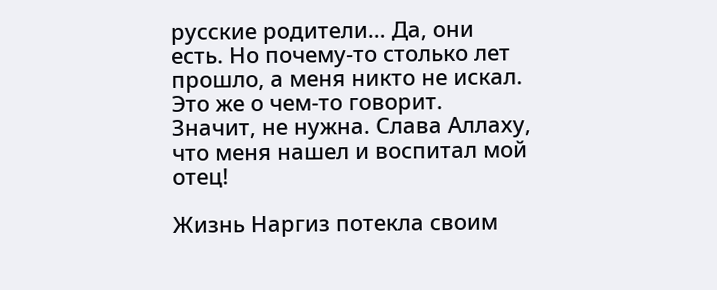русские родители… Да, они есть. Но почему-то столько лет прошло, а меня никто не искал. Это же о чем-то говорит. Значит, не нужна. Слава Аллаху, что меня нашел и воспитал мой отец!

Жизнь Наргиз потекла своим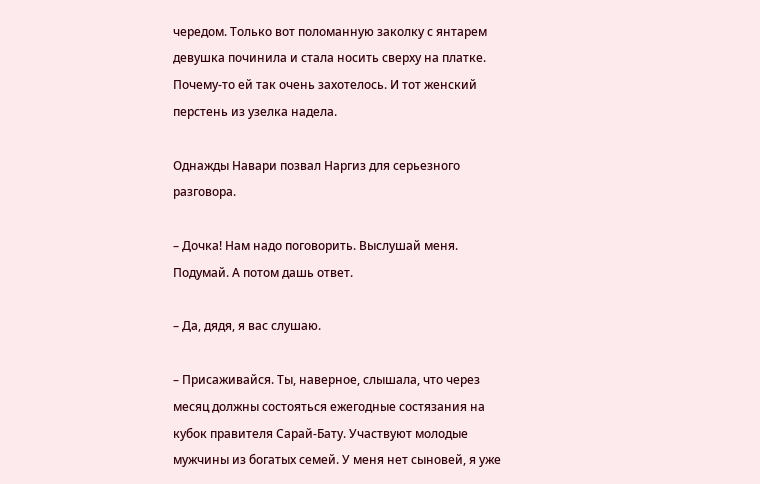чередом. Только вот поломанную заколку с янтарем девушка починила и стала носить сверху на платке. Почему-то ей так очень захотелось. И тот женский перстень из узелка надела.

Однажды Навари позвал Наргиз для серьезного разговора.

– Дочка! Нам надо поговорить. Выслушай меня. Подумай. А потом дашь ответ.

– Да, дядя, я вас слушаю.

– Присаживайся. Ты, наверное, слышала, что через месяц должны состояться ежегодные состязания на кубок правителя Сарай-Бату. Участвуют молодые мужчины из богатых семей. У меня нет сыновей, я уже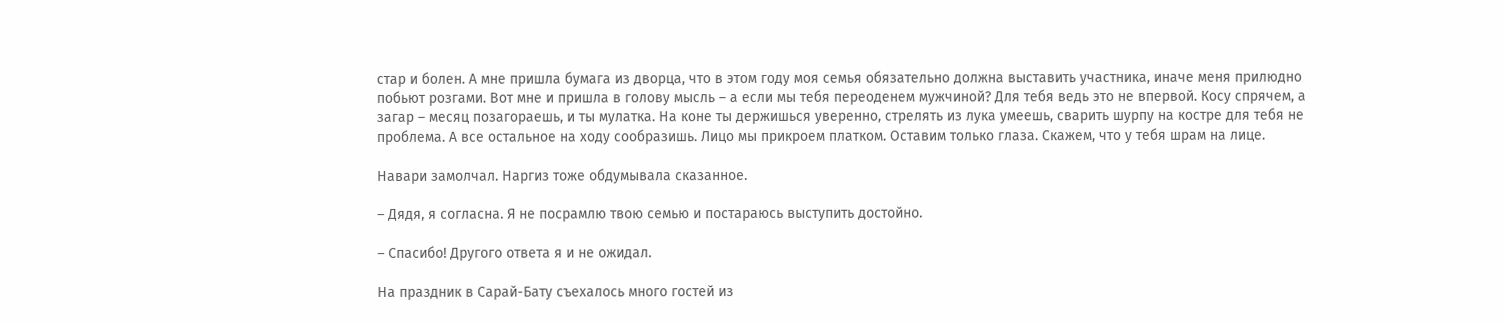стар и болен. А мне пришла бумага из дворца, что в этом году моя семья обязательно должна выставить участника, иначе меня прилюдно побьют розгами. Вот мне и пришла в голову мысль – а если мы тебя переоденем мужчиной? Для тебя ведь это не впервой. Косу спрячем, а загар – месяц позагораешь, и ты мулатка. На коне ты держишься уверенно, стрелять из лука умеешь, сварить шурпу на костре для тебя не проблема. А все остальное на ходу сообразишь. Лицо мы прикроем платком. Оставим только глаза. Скажем, что у тебя шрам на лице.

Навари замолчал. Наргиз тоже обдумывала сказанное.

– Дядя, я согласна. Я не посрамлю твою семью и постараюсь выступить достойно.

– Спасибо! Другого ответа я и не ожидал.

На праздник в Сарай-Бату съехалось много гостей из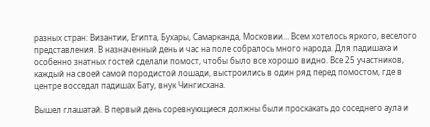разных стран: Византии, Египта, Бухары, Самарканда, Московии… Всем хотелось яркого, веселого представления. В назначенный день и час на поле собралось много народа. Для падишаха и особенно знатных гостей сделали помост, чтобы было все хорошо видно. Все 25 участников, каждый на своей самой породистой лошади, выстроились в один ряд перед помостом, где в центре восседал падишах Бату, внук Чингисхана.

Вышел глашатай. В первый день соревнующиеся должны были проскакать до соседнего аула и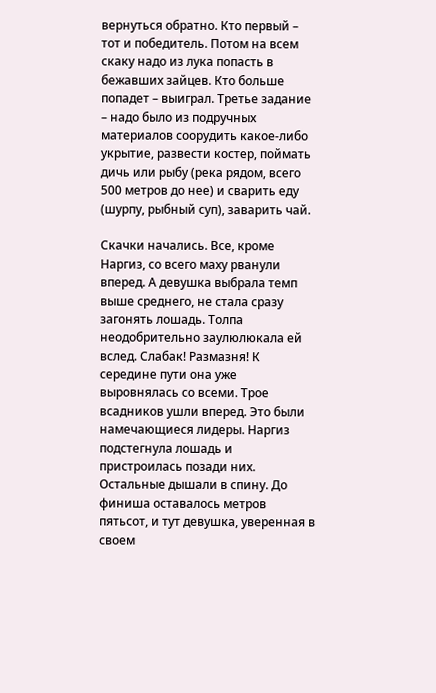вернуться обратно. Кто первый – тот и победитель. Потом на всем скаку надо из лука попасть в бежавших зайцев. Кто больше попадет – выиграл. Третье задание – надо было из подручных материалов соорудить какое-либо укрытие, развести костер, поймать дичь или рыбу (река рядом, всего 500 метров до нее) и сварить еду (шурпу, рыбный суп), заварить чай.

Скачки начались. Все, кроме Наргиз, со всего маху рванули вперед. А девушка выбрала темп выше среднего, не стала сразу загонять лошадь. Толпа неодобрительно заулюлюкала ей вслед. Слабак! Размазня! К середине пути она уже выровнялась со всеми. Трое всадников ушли вперед. Это были намечающиеся лидеры. Наргиз подстегнула лошадь и пристроилась позади них. Остальные дышали в спину. До финиша оставалось метров пятьсот, и тут девушка, уверенная в своем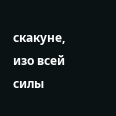скакуне, изо всей силы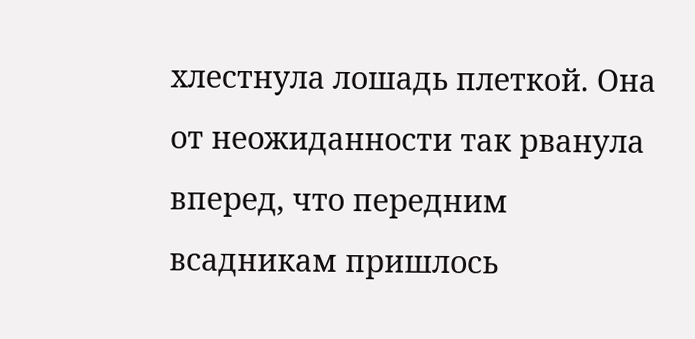хлестнула лошадь плеткой. Она от неожиданности так рванула вперед, что передним всадникам пришлось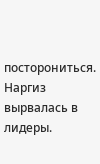посторониться. Наргиз вырвалась в лидеры.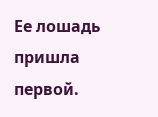Ее лошадь пришла первой.